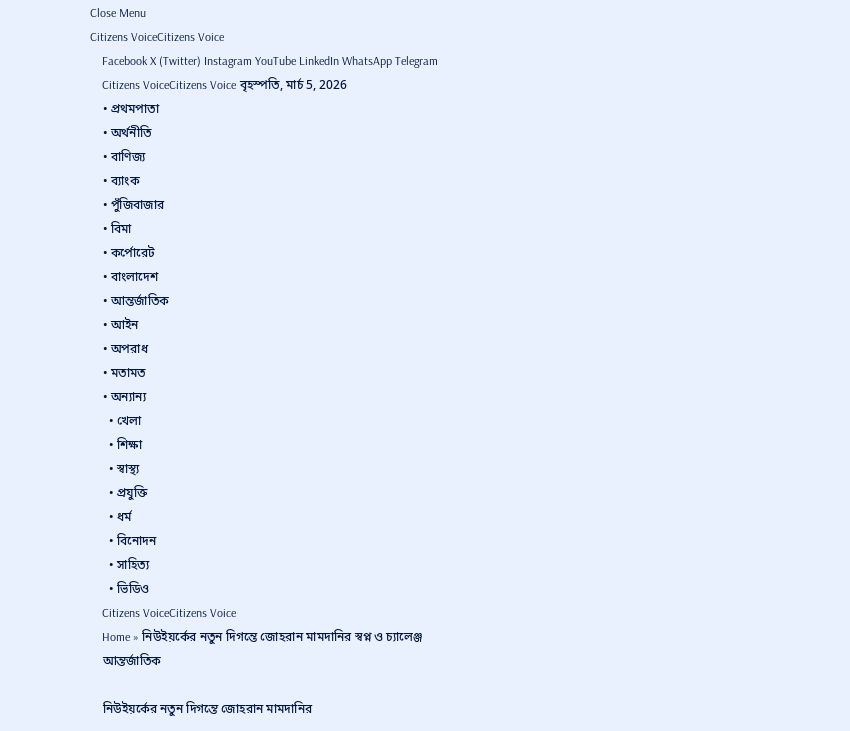Close Menu
Citizens VoiceCitizens Voice
    Facebook X (Twitter) Instagram YouTube LinkedIn WhatsApp Telegram
    Citizens VoiceCitizens Voice বৃহস্পতি, মার্চ 5, 2026
    • প্রথমপাতা
    • অর্থনীতি
    • বাণিজ্য
    • ব্যাংক
    • পুঁজিবাজার
    • বিমা
    • কর্পোরেট
    • বাংলাদেশ
    • আন্তর্জাতিক
    • আইন
    • অপরাধ
    • মতামত
    • অন্যান্য
      • খেলা
      • শিক্ষা
      • স্বাস্থ্য
      • প্রযুক্তি
      • ধর্ম
      • বিনোদন
      • সাহিত্য
      • ভিডিও
    Citizens VoiceCitizens Voice
    Home » নিউইয়র্কের নতুন দিগন্তে জোহরান মামদানির স্বপ্ন ও চ্যালেঞ্জ
    আন্তর্জাতিক

    নিউইয়র্কের নতুন দিগন্তে জোহরান মামদানির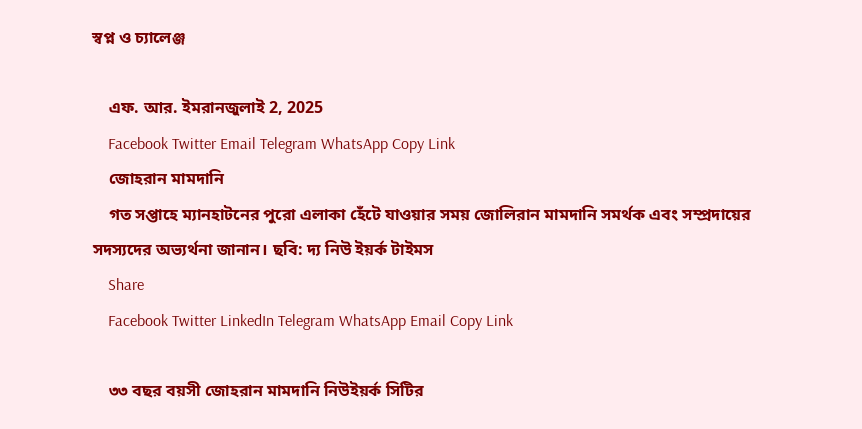স্বপ্ন ও চ্যালেঞ্জ

    এফ. আর. ইমরানজুলাই 2, 2025
    Facebook Twitter Email Telegram WhatsApp Copy Link
    জোহরান মামদানি
    গত সপ্তাহে ম্যানহাটনের পুরো এলাকা হেঁটে যাওয়ার সময় জোলিরান মামদানি সমর্থক এবং সম্প্রদায়ের সদস্যদের অভ্যর্থনা জানান। ছবি: দ্য নিউ ইয়র্ক টাইমস
    Share
    Facebook Twitter LinkedIn Telegram WhatsApp Email Copy Link

    ৩৩ বছর বয়সী জোহরান মামদানি নিউইয়র্ক সিটির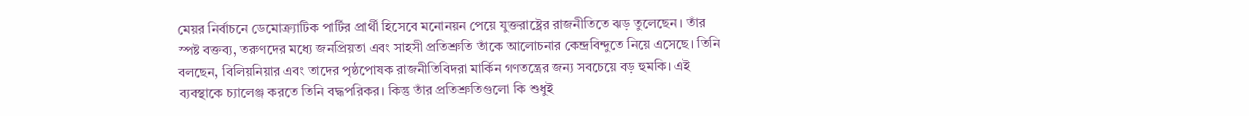মেয়র নির্বাচনে ডেমোক্র্যাটিক পার্টির প্রার্থী হিসেবে মনোনয়ন পেয়ে যুক্তরাষ্ট্রের রাজনীতিতে ঝড় তুলেছেন। তাঁর স্পষ্ট বক্তব্য, তরুণদের মধ্যে জনপ্রিয়তা এবং সাহসী প্রতিশ্রুতি তাঁকে আলোচনার কেন্দ্রবিন্দুতে নিয়ে এসেছে। তিনি বলছেন, বিলিয়নিয়ার এবং তাদের পৃষ্ঠপোষক রাজনীতিবিদরা মার্কিন গণতন্ত্রের জন্য সবচেয়ে বড় হুমকি। এই ব্যবস্থাকে চ্যালেঞ্জ করতে তিনি বদ্ধপরিকর। কিন্তু তাঁর প্রতিশ্রুতিগুলো কি শুধুই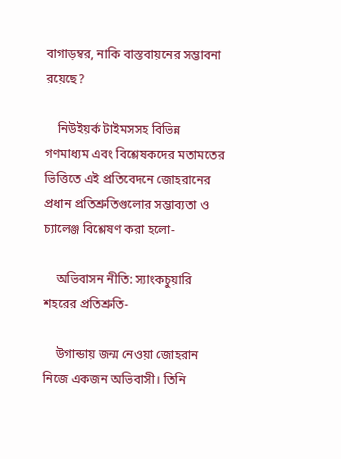বাগাড়ম্বর, নাকি বাস্তবায়নের সম্ভাবনা রয়েছে?

    নিউইয়র্ক টাইমসসহ বিভিন্ন গণমাধ্যম এবং বিশ্লেষকদের মতামতের ভিত্তিতে এই প্রতিবেদনে জোহরানের প্রধান প্রতিশ্রুতিগুলোর সম্ভাব্যতা ও চ্যালেঞ্জ বিশ্লেষণ করা হলো-

    অভিবাসন নীতি: স্যাংকচুয়ারি শহরের প্রতিশ্রুতি-

    উগান্ডায় জন্ম নেওয়া জোহরান নিজে একজন অভিবাসী। তিনি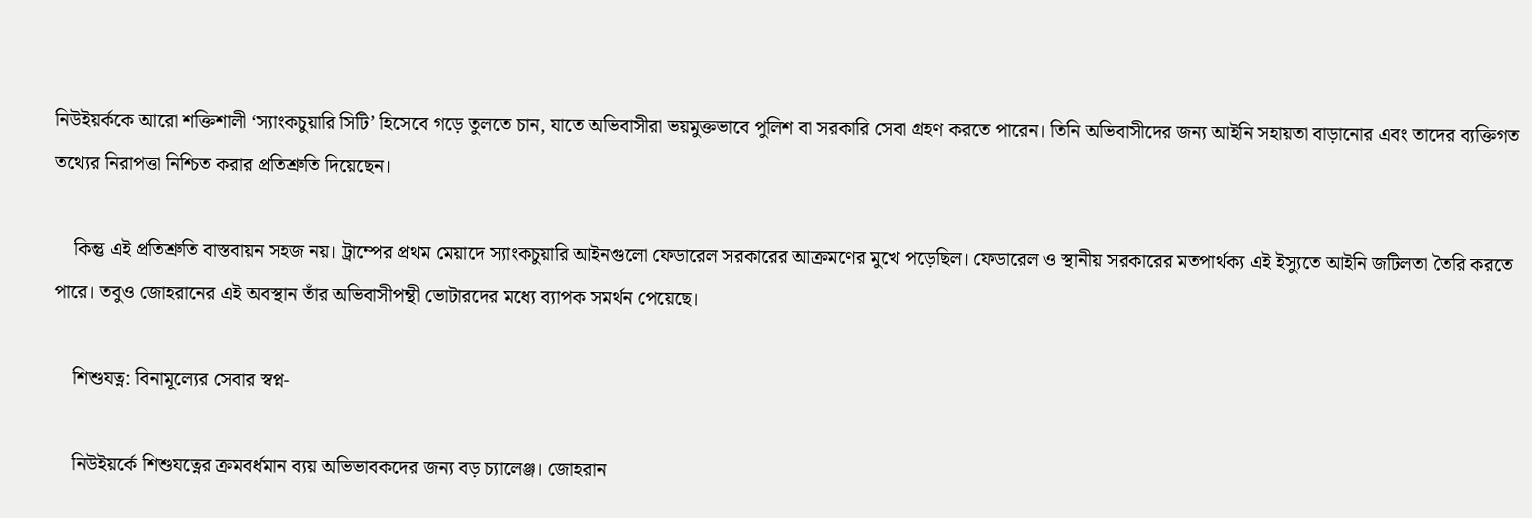নিউইয়র্ককে আরো শক্তিশালী ‘স্যাংকচুয়ারি সিটি’ হিসেবে গড়ে তুলতে চান, যাতে অভিবাসীরা ভয়মুক্তভাবে পুলিশ বা সরকারি সেবা গ্রহণ করতে পারেন। তিনি অভিবাসীদের জন্য আইনি সহায়তা বাড়ানোর এবং তাদের ব্যক্তিগত তথ্যের নিরাপত্তা নিশ্চিত করার প্রতিশ্রুতি দিয়েছেন।

    কিন্তু এই প্রতিশ্রুতি বাস্তবায়ন সহজ নয়। ট্রাম্পের প্রথম মেয়াদে স্যাংকচুয়ারি আইনগুলো ফেডারেল সরকারের আক্রমণের মুখে পড়েছিল। ফেডারেল ও স্থানীয় সরকারের মতপার্থক্য এই ইস্যুতে আইনি জটিলতা তৈরি করতে পারে। তবুও জোহরানের এই অবস্থান তাঁর অভিবাসীপন্থী ভোটারদের মধ্যে ব্যাপক সমর্থন পেয়েছে।

    শিশুযত্ন: বিনামূল্যের সেবার স্বপ্ন-

    নিউইয়র্কে শিশুযত্নের ক্রমবর্ধমান ব্যয় অভিভাবকদের জন্য বড় চ্যালেঞ্জ। জোহরান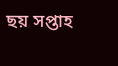ছয় সপ্তাহ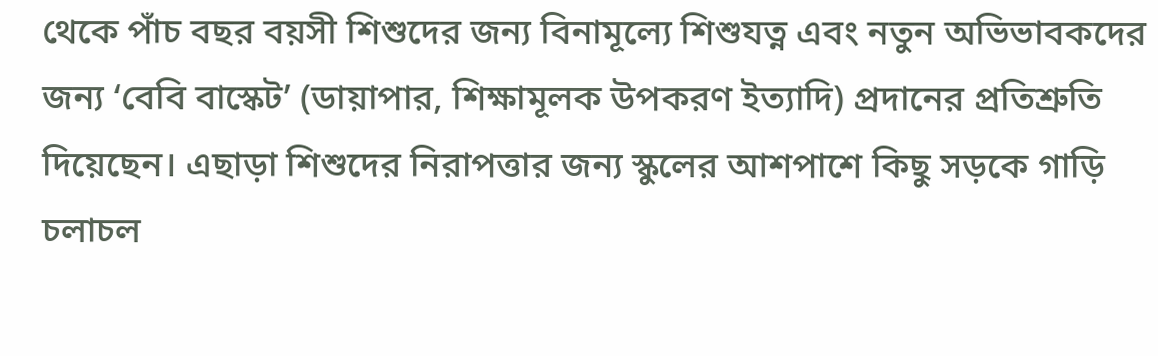থেকে পাঁচ বছর বয়সী শিশুদের জন্য বিনামূল্যে শিশুযত্ন এবং নতুন অভিভাবকদের জন্য ‘বেবি বাস্কেট’ (ডায়াপার, শিক্ষামূলক উপকরণ ইত্যাদি) প্রদানের প্রতিশ্রুতি দিয়েছেন। এছাড়া শিশুদের নিরাপত্তার জন্য স্কুলের আশপাশে কিছু সড়কে গাড়ি চলাচল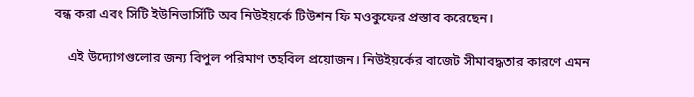বন্ধ করা এবং সিটি ইউনিভার্সিটি অব নিউইয়র্কে টিউশন ফি মওকুফের প্রস্তাব করেছেন।

    এই উদ্যোগগুলোর জন্য বিপুল পরিমাণ তহবিল প্রয়োজন। নিউইয়র্কের বাজেট সীমাবদ্ধতার কারণে এমন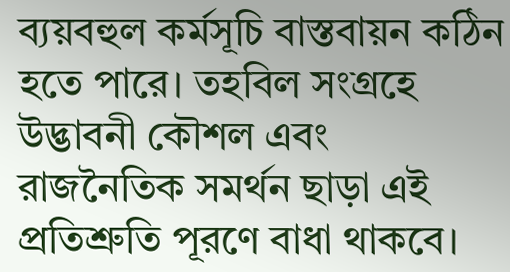ব্যয়বহুল কর্মসূচি বাস্তবায়ন কঠিন হতে পারে। তহবিল সংগ্রহে উদ্ভাবনী কৌশল এবং রাজনৈতিক সমর্থন ছাড়া এই প্রতিশ্রুতি পূরণে বাধা থাকবে।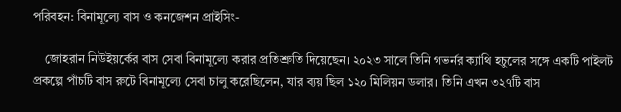পরিবহন: বিনামূল্যে বাস ও কনজেশন প্রাইসিং-

    জোহরান নিউইয়র্কের বাস সেবা বিনামূল্যে করার প্রতিশ্রুতি দিয়েছেন। ২০২৩ সালে তিনি গভর্নর ক্যাথি হচুলের সঙ্গে একটি পাইলট প্রকল্পে পাঁচটি বাস রুটে বিনামূল্যে সেবা চালু করেছিলেন, যার ব্যয় ছিল ১২০ মিলিয়ন ডলার। তিনি এখন ৩২৭টি বাস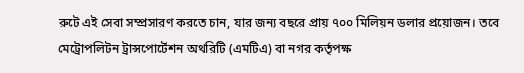রুটে এই সেবা সম্প্রসারণ করতে চান, যার জন্য বছরে প্রায় ৭০০ মিলিয়ন ডলার প্রয়োজন। তবে মেট্রোপলিটন ট্রান্সপোর্টেশন অথরিটি (এমটিএ) বা নগর কর্তৃপক্ষ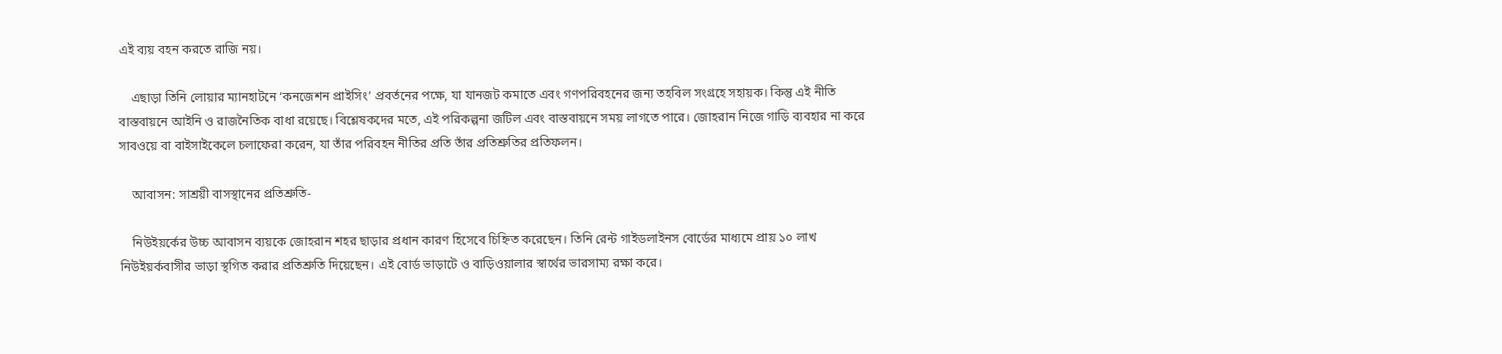এই ব্যয় বহন করতে রাজি নয়।

    এছাড়া তিনি লোয়ার ম্যানহাটনে ‘কনজেশন প্রাইসিং’ প্রবর্তনের পক্ষে, যা যানজট কমাতে এবং গণপরিবহনের জন্য তহবিল সংগ্রহে সহায়ক। কিন্তু এই নীতি বাস্তবায়নে আইনি ও রাজনৈতিক বাধা রয়েছে। বিশ্লেষকদের মতে, এই পরিকল্পনা জটিল এবং বাস্তবায়নে সময় লাগতে পারে। জোহরান নিজে গাড়ি ব্যবহার না করে সাবওয়ে বা বাইসাইকেলে চলাফেরা করেন, যা তাঁর পরিবহন নীতির প্রতি তাঁর প্রতিশ্রুতির প্রতিফলন।

    আবাসন: সাশ্রয়ী বাসস্থানের প্রতিশ্রুতি-

    নিউইয়র্কের উচ্চ আবাসন ব্যয়কে জোহরান শহর ছাড়ার প্রধান কারণ হিসেবে চিহ্নিত করেছেন। তিনি রেন্ট গাইডলাইনস বোর্ডের মাধ্যমে প্রায় ১০ লাখ নিউইয়র্কবাসীর ভাড়া স্থগিত করার প্রতিশ্রুতি দিয়েছেন। এই বোর্ড ভাড়াটে ও বাড়িওয়ালার স্বার্থের ভারসাম্য রক্ষা করে।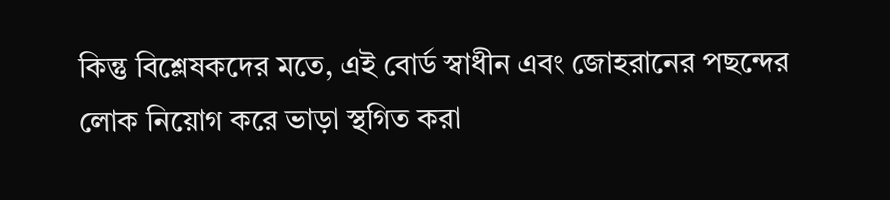কিন্তু বিশ্লেষকদের মতে, এই বোর্ড স্বাধীন এবং জোহরানের পছন্দের লোক নিয়োগ করে ভাড়া স্থগিত করা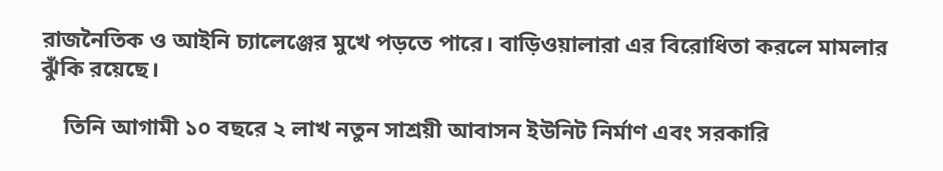রাজনৈতিক ও আইনি চ্যালেঞ্জের মুখে পড়তে পারে। বাড়িওয়ালারা এর বিরোধিতা করলে মামলার ঝুঁকি রয়েছে।

    তিনি আগামী ১০ বছরে ২ লাখ নতুন সাশ্রয়ী আবাসন ইউনিট নির্মাণ এবং সরকারি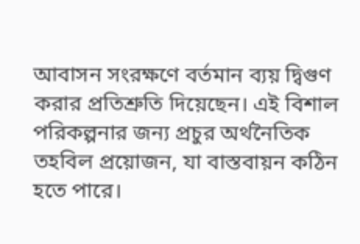আবাসন সংরক্ষণে বর্তমান ব্যয় দ্বিগুণ করার প্রতিশ্রুতি দিয়েছেন। এই বিশাল পরিকল্পনার জন্য প্রচুর অর্থনৈতিক তহবিল প্রয়োজন, যা বাস্তবায়ন কঠিন হতে পারে।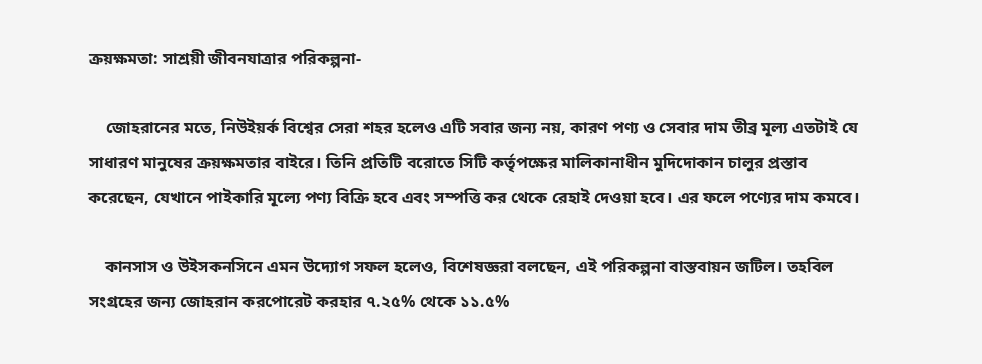ক্রয়ক্ষমতা: সাশ্রয়ী জীবনযাত্রার পরিকল্পনা-

    জোহরানের মতে, নিউইয়র্ক বিশ্বের সেরা শহর হলেও এটি সবার জন্য নয়, কারণ পণ্য ও সেবার দাম তীব্র মূল্য এতটাই যে সাধারণ মানুষের ক্রয়ক্ষমতার বাইরে। তিনি প্রতিটি বরোতে সিটি কর্তৃপক্ষের মালিকানাধীন মুদিদোকান চালুর প্রস্তাব করেছেন, যেখানে পাইকারি মূল্যে পণ্য বিক্রি হবে এবং সম্পত্তি কর থেকে রেহাই দেওয়া হবে। এর ফলে পণ্যের দাম কমবে।

    কানসাস ও উইসকনসিনে এমন উদ্যোগ সফল হলেও, বিশেষজ্ঞরা বলছেন, এই পরিকল্পনা বাস্তবায়ন জটিল। তহবিল সংগ্রহের জন্য জোহরান করপোরেট করহার ৭.২৫% থেকে ১১.৫%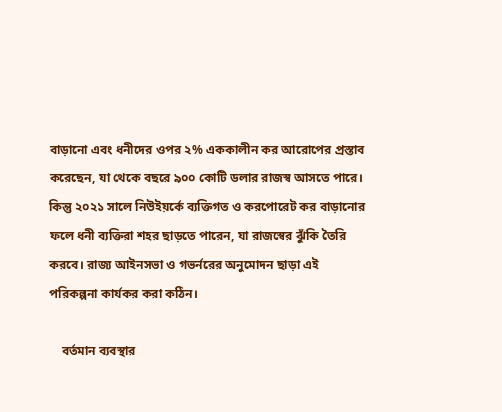বাড়ানো এবং ধনীদের ওপর ২% এককালীন কর আরোপের প্রস্তাব করেছেন, যা থেকে বছরে ৯০০ কোটি ডলার রাজস্ব আসতে পারে। কিন্তু ২০২১ সালে নিউইয়র্কে ব্যক্তিগত ও করপোরেট কর বাড়ানোর ফলে ধনী ব্যক্তিরা শহর ছাড়তে পারেন, যা রাজস্বের ঝুঁকি তৈরি করবে। রাজ্য আইনসভা ও গভর্নরের অনুমোদন ছাড়া এই পরিকল্পনা কার্যকর করা কঠিন।

    বর্তমান ব্যবস্থার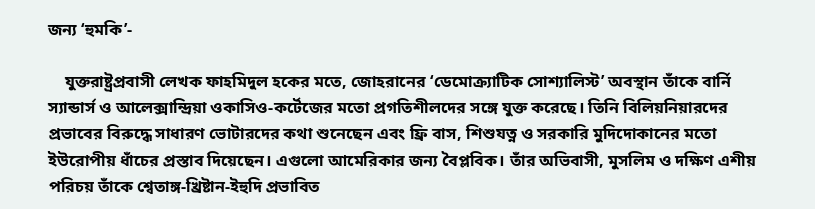জন্য ‘হুমকি’-

    যুক্তরাষ্ট্রপ্রবাসী লেখক ফাহমিদুল হকের মতে, জোহরানের ‘ডেমোক্র্যাটিক সোশ্যালিস্ট’ অবস্থান তাঁকে বার্নি স্যান্ডার্স ও আলেক্সান্দ্রিয়া ওকাসিও-কর্টেজের মতো প্রগতিশীলদের সঙ্গে যুক্ত করেছে। তিনি বিলিয়নিয়ারদের প্রভাবের বিরুদ্ধে সাধারণ ভোটারদের কথা শুনেছেন এবং ফ্রি বাস, শিশুযত্ন ও সরকারি মুদিদোকানের মতো ইউরোপীয় ধাঁচের প্রস্তাব দিয়েছেন। এগুলো আমেরিকার জন্য বৈপ্লবিক। তাঁর অভিবাসী, মুসলিম ও দক্ষিণ এশীয় পরিচয় তাঁকে শ্বেতাঙ্গ-খ্রিষ্টান-ইহুদি প্রভাবিত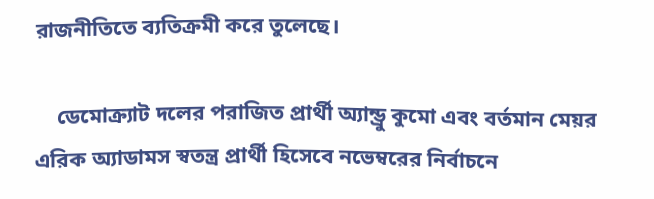রাজনীতিতে ব্যতিক্রমী করে তুলেছে।

    ডেমোক্র্যাট দলের পরাজিত প্রার্থী অ্যান্ড্রু কুমো এবং বর্তমান মেয়র এরিক অ্যাডামস স্বতন্ত্র প্রার্থী হিসেবে নভেম্বরের নির্বাচনে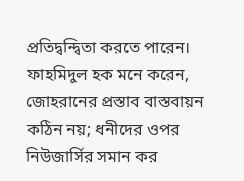প্রতিদ্বন্দ্বিতা করতে পারেন। ফাহমিদুল হক মনে করেন, জোহরানের প্রস্তাব বাস্তবায়ন কঠিন নয়; ধনীদের ওপর নিউজার্সির সমান কর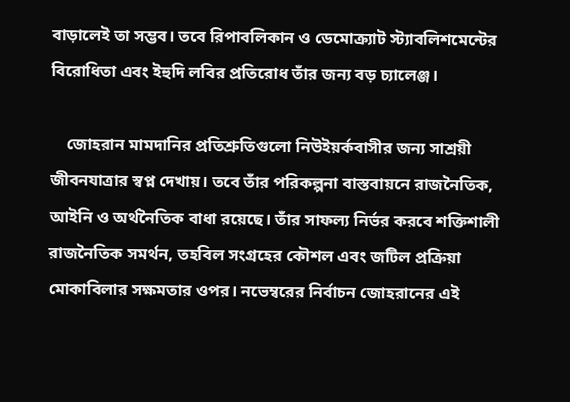বাড়ালেই তা সম্ভব। তবে রিপাবলিকান ও ডেমোক্র্যাট স্ট্যাবলিশমেন্টের বিরোধিতা এবং ইহুদি লবির প্রতিরোধ তাঁর জন্য বড় চ্যালেঞ্জ।

    জোহরান মামদানির প্রতিশ্রুতিগুলো নিউইয়র্কবাসীর জন্য সাশ্রয়ী জীবনযাত্রার স্বপ্ন দেখায়। তবে তাঁর পরিকল্পনা বাস্তবায়নে রাজনৈতিক, আইনি ও অর্থনৈতিক বাধা রয়েছে। তাঁর সাফল্য নির্ভর করবে শক্তিশালী রাজনৈতিক সমর্থন, তহবিল সংগ্রহের কৌশল এবং জটিল প্রক্রিয়া মোকাবিলার সক্ষমতার ওপর। নভেম্বরের নির্বাচন জোহরানের এই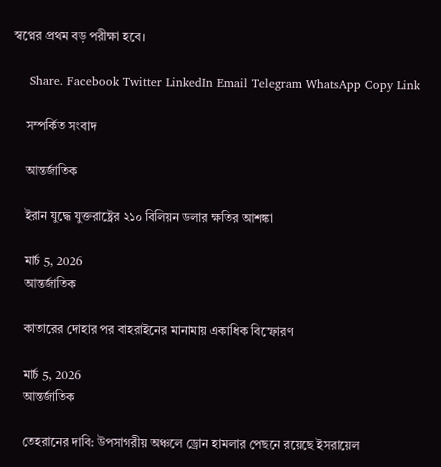স্বপ্নের প্রথম বড় পরীক্ষা হবে।

    Share. Facebook Twitter LinkedIn Email Telegram WhatsApp Copy Link

    সম্পর্কিত সংবাদ

    আন্তর্জাতিক

    ইরান যুদ্ধে যুক্তরাষ্ট্রের ২১০ বিলিয়ন ডলার ক্ষতির আশঙ্কা

    মার্চ 5, 2026
    আন্তর্জাতিক

    কাতারের দোহার পর বাহরাইনের মানামায় একাধিক বিস্ফোরণ

    মার্চ 5, 2026
    আন্তর্জাতিক

    তেহরানের দাবি: উপসাগরীয় অঞ্চলে ড্রোন হামলার পেছনে রয়েছে ইসরায়েল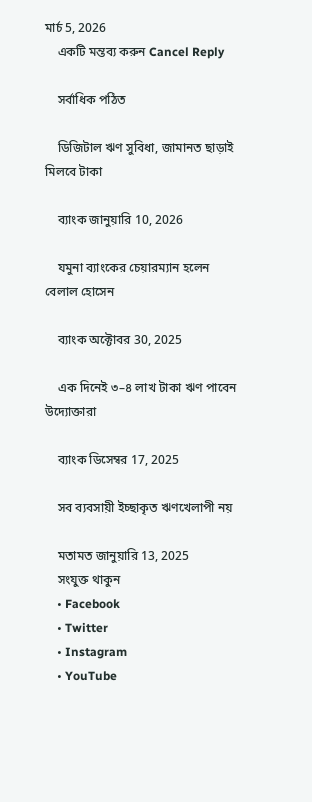মার্চ 5, 2026
    একটি মন্তব্য করুন Cancel Reply

    সর্বাধিক পঠিত

    ডিজিটাল ঋণ সুবিধা, জামানত ছাড়াই মিলবে টাকা

    ব্যাংক জানুয়ারি 10, 2026

    যমুনা ব্যাংকের চেয়ারম্যান হলেন বেলাল হোসেন

    ব্যাংক অক্টোবর 30, 2025

    এক দিনেই ৩–৪ লাখ টাকা ঋণ পাবেন উদ্যোক্তারা

    ব্যাংক ডিসেম্বর 17, 2025

    সব ব্যবসায়ী ইচ্ছাকৃত ঋণখেলাপী নয়

    মতামত জানুয়ারি 13, 2025
    সংযুক্ত থাকুন
    • Facebook
    • Twitter
    • Instagram
    • YouTube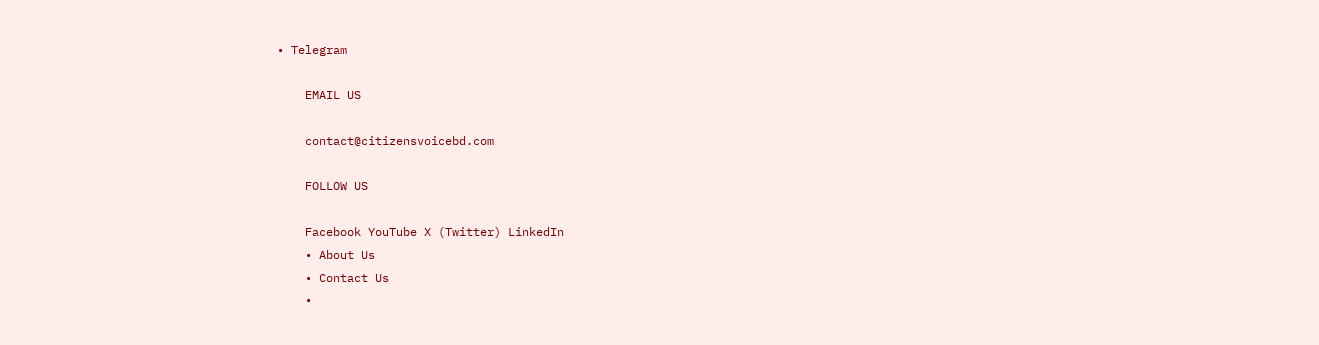• Telegram

    EMAIL US

    contact@citizensvoicebd.com

    FOLLOW US

    Facebook YouTube X (Twitter) LinkedIn
    • About Us
    • Contact Us
    •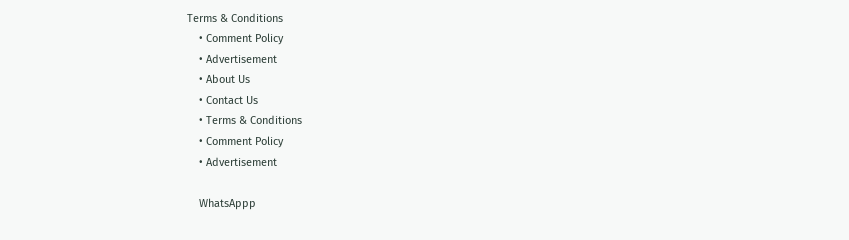Terms & Conditions
    • Comment Policy
    • Advertisement
    • About Us
    • Contact Us
    • Terms & Conditions
    • Comment Policy
    • Advertisement

    WhatsAppp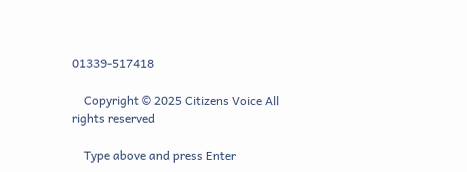01339-517418

    Copyright © 2025 Citizens Voice All rights reserved

    Type above and press Enter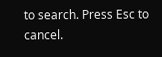to search. Press Esc to cancel.